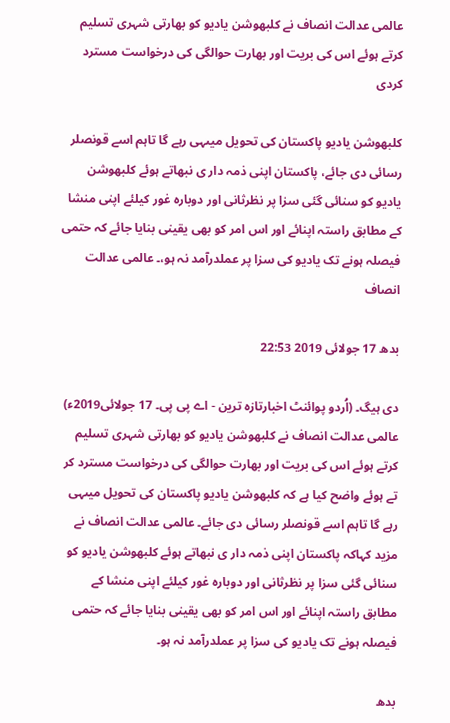عالمی عدالت انصاف نے کلبھوشن یادیو کو بھارتی شہری تسلیم کرتے ہوئے اس کی بریت اور بھارت حوالگی کی درخواست مسترد کردی

کلبھوشن یادیو پاکستان کی تحویل میںہی رہے گا تاہم اسے قونصلر رسائی دی جائے، پاکستان اپنی ذمہ دار ی نبھاتے ہوئے کلبھوشن یادیو کو سنائی گئی سزا پر نظرثانی اور دوبارہ غور کیلئے اپنی منشا کے مطابق راستہ اپنائے اور اس امر کو بھی یقینی بنایا جائے کہ حتمی فیصلہ ہونے تک یادیو کی سزا پر عملدرآمد نہ ہو،۔ عالمی عدالت انصاف

بدھ 17 جولائی 2019 22:53

دی ہیگ۔ (اُردو پوائنٹ اخبارتازہ ترین - اے پی پی۔ 17 جولائی2019ء) عالمی عدالت انصاف نے کلبھوشن یادیو کو بھارتی شہری تسلیم کرتے ہوئے اس کی بریت اور بھارت حوالگی کی درخواست مسترد کر تے ہوئے واضح کیا ہے کہ کلبھوشن یادیو پاکستان کی تحویل میںہی رہے گا تاہم اسے قونصلر رسائی دی جائے۔ عالمی عدالت انصاف نے مزید کہاکہ پاکستان اپنی ذمہ دار ی نبھاتے ہوئے کلبھوشن یادیو کو سنائی گئی سزا پر نظرثانی اور دوبارہ غور کیلئے اپنی منشا کے مطابق راستہ اپنائے اور اس امر کو بھی یقینی بنایا جائے کہ حتمی فیصلہ ہونے تک یادیو کی سزا پر عملدرآمد نہ ہو۔

بدھ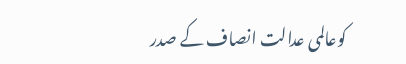کوعالمی عدالت انصاف کے صدر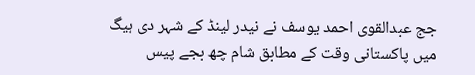جج عبدالقوی احمد یوسف نے نیدر لینڈ کے شہر دی ہیگ میں پاکستانی وقت کے مطابق شام چھ بجے پیس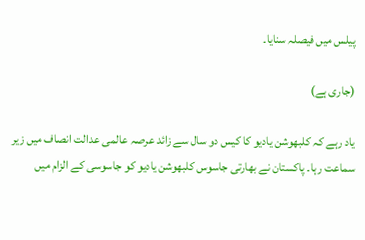پیلس میں فیصلہ سنایا۔

(جاری ہے)

یاد رہے کہ کلبھوشن یادیو کا کیس دو سال سے زائد عرصہ عالمی عدالت انصاف میں زیر سماعت رہا۔ پاکستان نے بھارتی جاسوس کلبھوشن یادیو کو جاسوسی کے الزام میں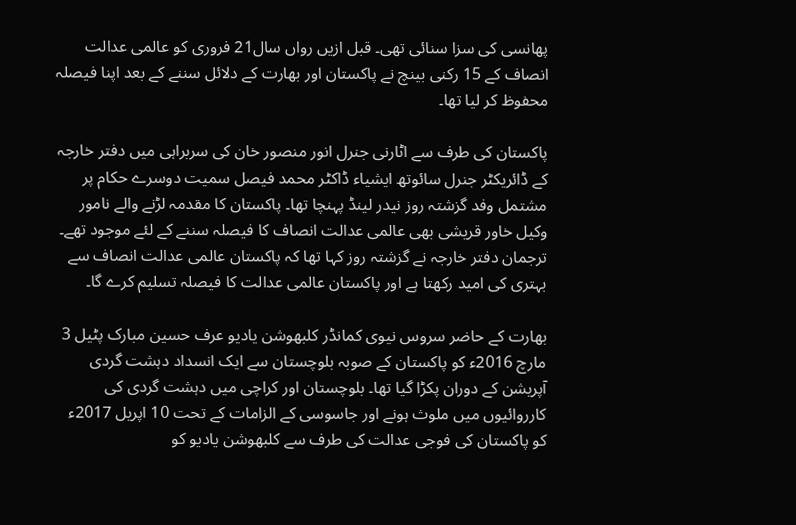پھانسی کی سزا سنائی تھی۔ قبل ازیں رواں سال21 فروری کو عالمی عدالت انصاف کے 15 رکنی بینچ نے پاکستان اور بھارت کے دلائل سننے کے بعد اپنا فیصلہ محفوظ کر لیا تھا۔

پاکستان کی طرف سے اٹارنی جنرل انور منصور خان کی سربراہی میں دفتر خارجہ کے ڈائریکٹر جنرل سائوتھ ایشیاء ڈاکٹر محمد فیصل سمیت دوسرے حکام پر مشتمل وفد گزشتہ روز نیدر لینڈ پہنچا تھا۔ پاکستان کا مقدمہ لڑنے والے نامور وکیل خاور قریشی بھی عالمی عدالت انصاف کا فیصلہ سننے کے لئے موجود تھے۔ ترجمان دفتر خارجہ نے گزشتہ روز کہا تھا کہ پاکستان عالمی عدالت انصاف سے بہتری کی امید رکھتا ہے اور پاکستان عالمی عدالت کا فیصلہ تسلیم کرے گا۔

بھارت کے حاضر سروس نیوی کمانڈر کلبھوشن یادیو عرف حسین مبارک پٹیل 3 مارچ 2016ء کو پاکستان کے صوبہ بلوچستان سے ایک انسداد دہشت گردی آپریشن کے دوران پکڑا گیا تھا۔ بلوچستان اور کراچی میں دہشت گردی کی کارروائیوں میں ملوث ہونے اور جاسوسی کے الزامات کے تحت 10 اپریل 2017ء کو پاکستان کی فوجی عدالت کی طرف سے کلبھوشن یادیو کو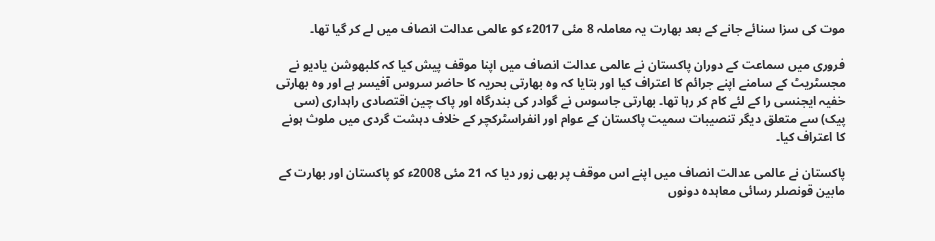موت کی سزا سنائے جانے کے بعد بھارت یہ معاملہ 8 مئی 2017ء کو عالمی عدالت انصاف میں لے کر گیا تھا۔

فروری میں سماعت کے دوران پاکستان نے عالمی عدالت انصاف میں اپنا موقف پیش کیا کہ کلبھوشن یادیو نے مجسٹریٹ کے سامنے اپنے جرائم کا اعتراف کیا اور بتایا کہ وہ بھارتی بحریہ کا حاضر سروس آفیسر ہے اور وہ بھارتی خفیہ ایجنسی را کے لئے کام کر رہا تھا۔ بھارتی جاسوس نے گوادر کی بندرگاہ اور پاک چین اقتصادی راہداری (سی پیک) سے متعلق دیگر تنصیبات سمیت پاکستان کے عوام اور انفراسٹرکچر کے خلاف دہشت گردی میں ملوث ہونے کا اعتراف کیا۔

پاکستان نے عالمی عدالت انصاف میں اپنے اس موقف پر بھی زور دیا کہ 21 مئی 2008ء کو پاکستان اور بھارت کے مابین قونصلر رسائی معاہدہ دونوں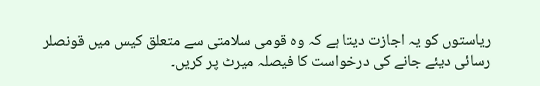ریاستوں کو یہ اجازت دیتا ہے کہ وہ قومی سلامتی سے متعلق کیس میں قونصلر رسائی دیئے جانے کی درخواست کا فیصلہ میرٹ پر کریں۔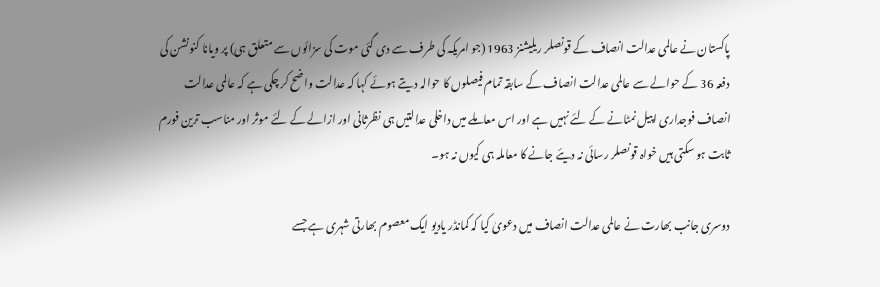پاکستان نے عالمی عدالت انصاف کے قونصلر ریلیشنز 1963 (جو امریکہ کی طرف سے دی گئی موت کی سزائوں سے متعلق ہی) پر ویانا کنونشن کی دفعہ 36 کے حوالے سے عالمی عدالت انصاف کے سابقہ تمام فیصلوں کا حوالہ دیتے ہوئے کہا کہ عدالت واضح کر چکی ہے کہ عالمی عدالت انصاف فوجداری اپیل نمٹانے کے لئے نہیں ہے اور اس معاملے میں داخلی عدالتیں ہی نظرثانی اور ازالے کے لئے موثر اور مناسب ترین فورم ثابت ہو سکتی ہیں خواہ قونصلر رسائی نہ دیئے جانے کا معاملہ ہی کیوں نہ ہو۔

دوسری جانب بھارت نے عالمی عدالت انصاف میں دعویٰ کیا کہ کمانڈر یادیو ایک معصوم بھارتی شہری ہے جسے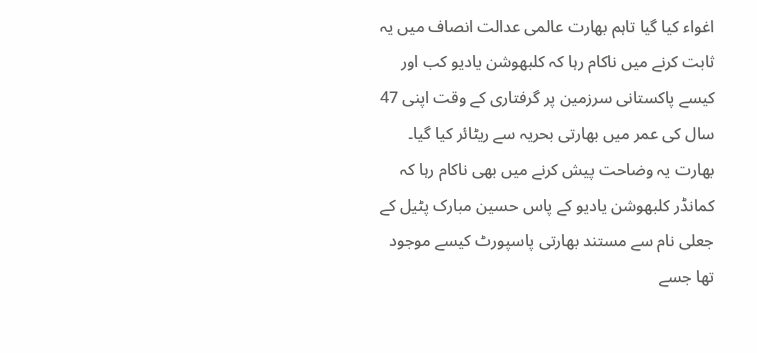اغواء کیا گیا تاہم بھارت عالمی عدالت انصاف میں یہ ثابت کرنے میں ناکام رہا کہ کلبھوشن یادیو کب اور کیسے پاکستانی سرزمین پر گرفتاری کے وقت اپنی 47 سال کی عمر میں بھارتی بحریہ سے ریٹائر کیا گیا۔ بھارت یہ وضاحت پیش کرنے میں بھی ناکام رہا کہ کمانڈر کلبھوشن یادیو کے پاس حسین مبارک پٹیل کے جعلی نام سے مستند بھارتی پاسپورٹ کیسے موجود تھا جسے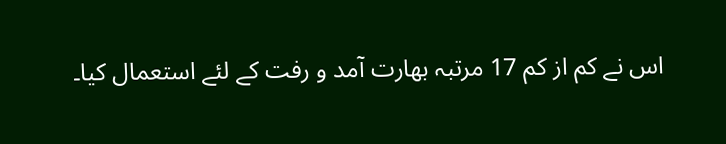اس نے کم از کم 17 مرتبہ بھارت آمد و رفت کے لئے استعمال کیا۔